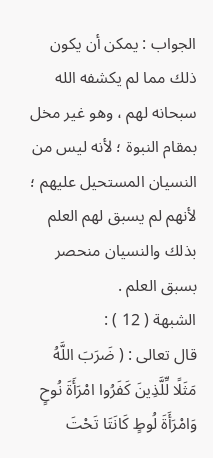الجواب : يمكن أن يكون ذلك مما لم يكشفه الله سبحانه لهم ، وهو غير مخل بمقام النبوة ؛ لأنه ليس من النسيان المستحيل عليهم ؛ لأنهم لم يسبق لهم العلم بذلك والنسيان منحصر بسبق العلم .
الشبهة ( 12 ) :
قال تعالى : ( ضَرَبَ اللَّهُ مَثَلًا لِّلَّذِينَ كَفَرُوا امْرَأَةَ نُوحٍ وَامْرَأَةَ لُوطٍ كَانَتَا تَحْتَ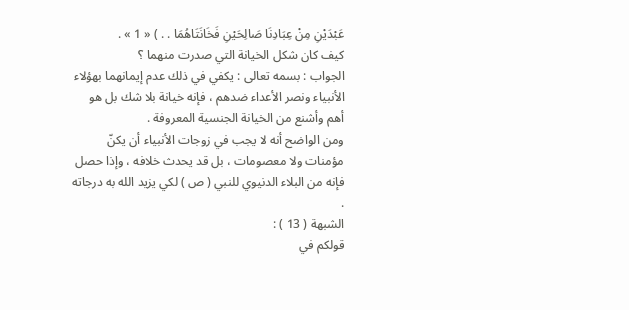عَبْدَيْنِ مِنْ عِبَادِنَا صَالِحَيْنِ فَخَانَتَاهُمَا . . ) « 1 » .
كيف كان شكل الخيانة التي صدرت منهما ؟
الجواب : بسمه تعالى : يكفي في ذلك عدم إيمانهما بهؤلاء الأنبياء ونصر الأعداء ضدهم ، فإنه خيانة بلا شك بل هو أهم وأشنع من الخيانة الجنسية المعروفة .
ومن الواضح أنه لا يجب في زوجات الأنبياء أن يكنّ مؤمنات ولا معصومات ، بل قد يحدث خلافه ، وإذا حصل فإنه من البلاء الدنيوي للنبي ( ص ) لكي يزيد الله به درجاته .
الشبهة ( 13 ) :
قولكم في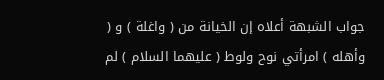جواب الشبهة أعلاه إن الخيانة من ( واغلة ) و ( وأهله ) امرأتي نوح ولوط ( عليهما السلام ) لم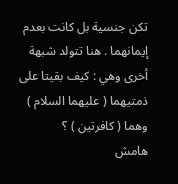تكن جنسية بل كانت بعدم إيمانهما . هنا تتولد شبهة أخرى وهي : كيف بقيتا على ذمتيهما ( عليهما السلام ) وهما ( كافرتين ) ؟
هامش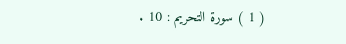( 1 ) سورة التحريم : 10 .